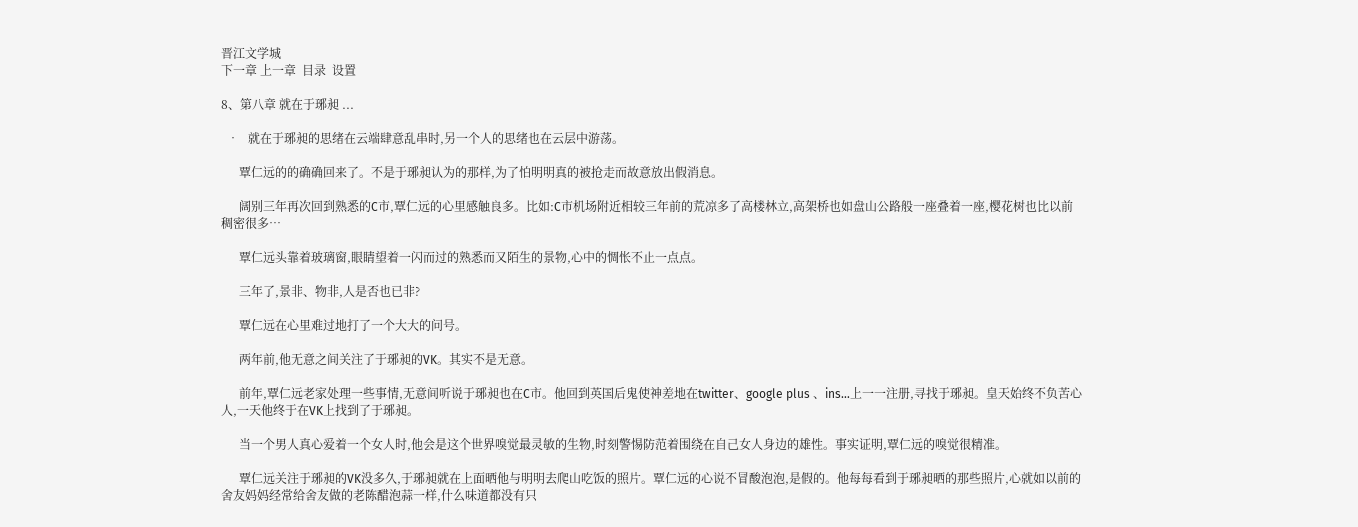晋江文学城
下一章 上一章  目录  设置

8、第八章 就在于琊昶 ...

  •   就在于琊昶的思绪在云端肆意乱串时,另一个人的思绪也在云层中游荡。

      覃仁远的的确确回来了。不是于琊昶认为的那样,为了怕明明真的被抢走而故意放出假消息。

      阔别三年再次回到熟悉的C市,覃仁远的心里感触良多。比如:C市机场附近相较三年前的荒凉多了高楼林立,高架桥也如盘山公路般一座叠着一座,樱花树也比以前稠密很多…

      覃仁远头靠着玻璃窗,眼睛望着一闪而过的熟悉而又陌生的景物,心中的惆怅不止一点点。

      三年了,景非、物非,人是否也已非?

      覃仁远在心里难过地打了一个大大的问号。

      两年前,他无意之间关注了于琊昶的VK。其实不是无意。

      前年,覃仁远老家处理一些事情,无意间听说于琊昶也在C市。他回到英国后鬼使神差地在twitter、google plus 、ins…上一一注册,寻找于琊昶。皇天始终不负苦心人,一天他终于在VK上找到了于琊昶。

      当一个男人真心爱着一个女人时,他会是这个世界嗅觉最灵敏的生物,时刻警惕防范着围绕在自己女人身边的雄性。事实证明,覃仁远的嗅觉很精准。

      覃仁远关注于琊昶的VK没多久,于琊昶就在上面晒他与明明去爬山吃饭的照片。覃仁远的心说不冒酸泡泡,是假的。他每每看到于琊昶晒的那些照片,心就如以前的舍友妈妈经常给舍友做的老陈醋泡蒜一样,什么味道都没有只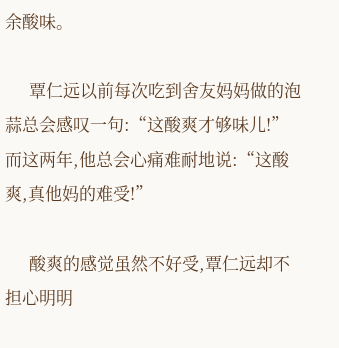余酸味。

      覃仁远以前每次吃到舍友妈妈做的泡蒜总会感叹一句:“这酸爽才够味儿!”而这两年,他总会心痛难耐地说:“这酸爽,真他妈的难受!”

      酸爽的感觉虽然不好受,覃仁远却不担心明明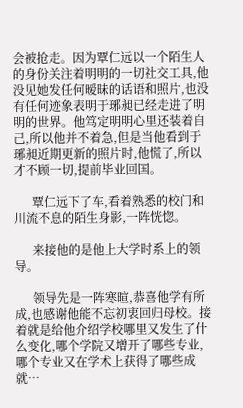会被抢走。因为覃仁远以一个陌生人的身份关注着明明的一切社交工具,他没见她发任何暧昧的话语和照片,也没有任何迹象表明于琊昶已经走进了明明的世界。他笃定明明心里还装着自己,所以他并不着急,但是当他看到于琊昶近期更新的照片时,他慌了,所以才不顾一切,提前毕业回国。

      覃仁远下了车,看着熟悉的校门和川流不息的陌生身影,一阵恍惚。

      来接他的是他上大学时系上的领导。

      领导先是一阵寒暄,恭喜他学有所成,也感谢他能不忘初衷回归母校。接着就是给他介绍学校哪里又发生了什么变化,哪个学院又增开了哪些专业,哪个专业又在学术上获得了哪些成就…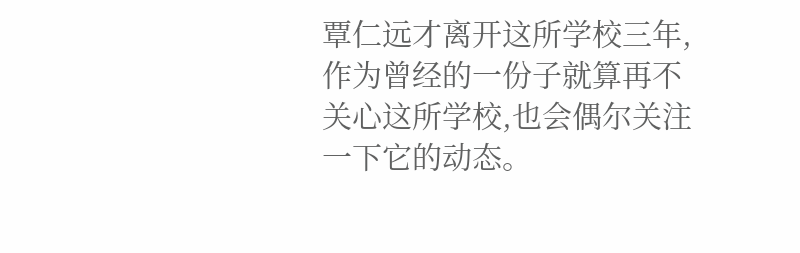覃仁远才离开这所学校三年,作为曾经的一份子就算再不关心这所学校,也会偶尔关注一下它的动态。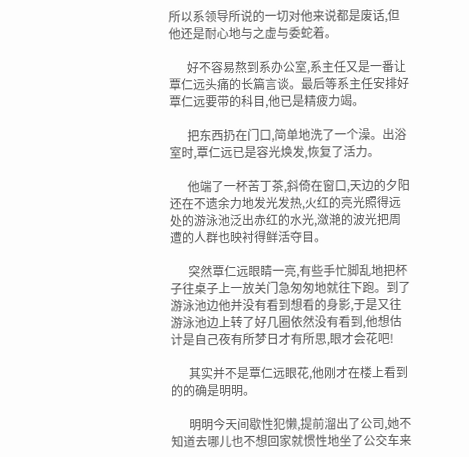所以系领导所说的一切对他来说都是废话,但他还是耐心地与之虚与委蛇着。

      好不容易熬到系办公室,系主任又是一番让覃仁远头痛的长篇言谈。最后等系主任安排好覃仁远要带的科目,他已是精疲力竭。

      把东西扔在门口,简单地洗了一个澡。出浴室时,覃仁远已是容光焕发,恢复了活力。

      他端了一杯苦丁茶,斜倚在窗口,天边的夕阳还在不遗余力地发光发热,火红的亮光照得远处的游泳池泛出赤红的水光,潋滟的波光把周遭的人群也映衬得鲜活夺目。

      突然覃仁远眼睛一亮,有些手忙脚乱地把杯子往桌子上一放关门急匆匆地就往下跑。到了游泳池边他并没有看到想看的身影,于是又往游泳池边上转了好几圈依然没有看到,他想估计是自己夜有所梦日才有所思,眼才会花吧!

      其实并不是覃仁远眼花,他刚才在楼上看到的的确是明明。

      明明今天间歇性犯懒,提前溜出了公司,她不知道去哪儿也不想回家就惯性地坐了公交车来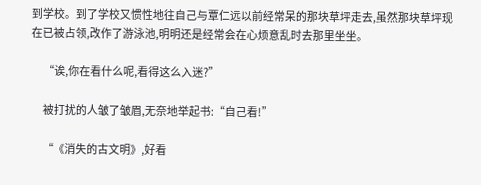到学校。到了学校又惯性地往自己与覃仁远以前经常呆的那块草坪走去,虽然那块草坪现在已被占领,改作了游泳池,明明还是经常会在心烦意乱时去那里坐坐。

      “诶,你在看什么呢,看得这么入迷?”

      被打扰的人皱了皱眉,无奈地举起书:“自己看!”

      “《消失的古文明》,好看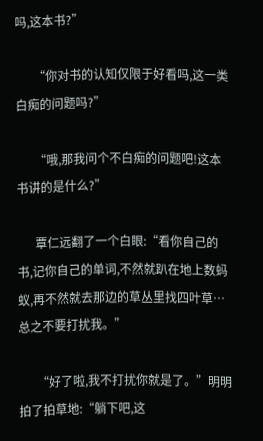吗,这本书?”

      “你对书的认知仅限于好看吗,这一类白痴的问题吗?”

      “哦,那我问个不白痴的问题吧!这本书讲的是什么?”

      覃仁远翻了一个白眼:“看你自己的书,记你自己的单词,不然就趴在地上数蚂蚁,再不然就去那边的草丛里找四叶草…总之不要打扰我。”

      “好了啦,我不打扰你就是了。”明明拍了拍草地:“躺下吧,这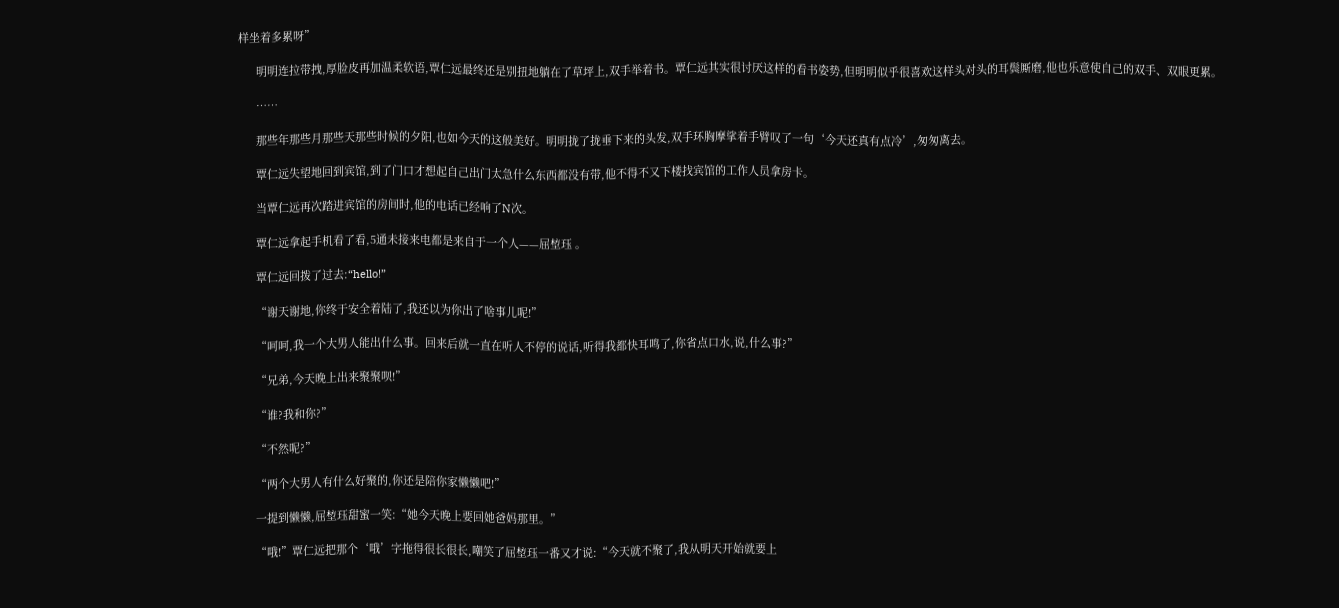样坐着多累呀”

      明明连拉带拽,厚脸皮再加温柔软语,覃仁远最终还是别扭地躺在了草坪上,双手举着书。覃仁远其实很讨厌这样的看书姿势,但明明似乎很喜欢这样头对头的耳鬓厮磨,他也乐意使自己的双手、双眼更累。

      ……

      那些年那些月那些天那些时候的夕阳,也如今天的这般美好。明明拢了拢垂下来的头发,双手环胸摩挲着手臂叹了一句‘今天还真有点冷’,匆匆离去。

      覃仁远失望地回到宾馆,到了门口才想起自己出门太急什么东西都没有带,他不得不又下楼找宾馆的工作人员拿房卡。

      当覃仁远再次踏进宾馆的房间时,他的电话已经响了N次。

      覃仁远拿起手机看了看,5通未接来电都是来自于一个人——屈堏珏 。

      覃仁远回拨了过去:“hello!”

      “谢天谢地,你终于安全着陆了,我还以为你出了啥事儿呢!”

      “呵呵,我一个大男人能出什么事。回来后就一直在听人不停的说话,听得我都快耳鸣了,你省点口水,说,什么事?”

      “兄弟,今天晚上出来聚聚呗!”

      “谁?我和你?”

      “不然呢?”

      “两个大男人有什么好聚的,你还是陪你家懒懒吧!”

      一提到懒懒,屈堏珏甜蜜一笑:“她今天晚上要回她爸妈那里。”

      “哦!”覃仁远把那个‘哦’字拖得很长很长,嘲笑了屈堏珏一番又才说:“今天就不聚了,我从明天开始就要上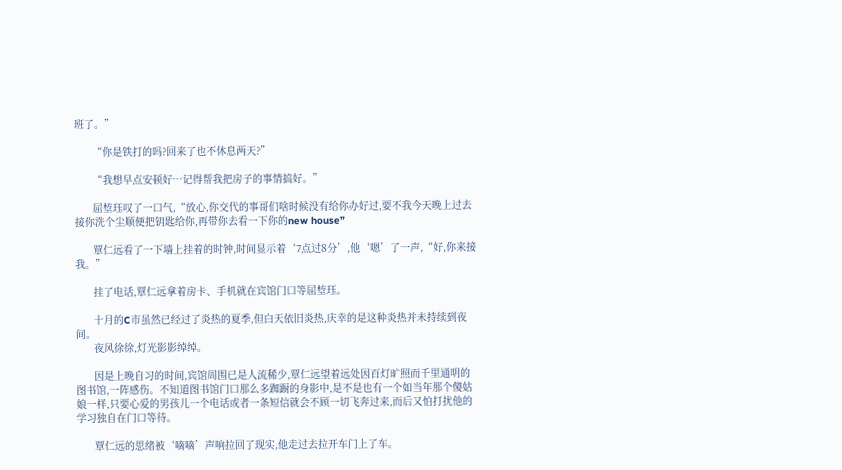班了。”

      “你是铁打的吗?回来了也不休息两天?”

      “我想早点安顿好…记得帮我把房子的事情搞好。”

      屈堏珏叹了一口气,“放心,你交代的事哥们啥时候没有给你办好过,要不我今天晚上过去接你洗个尘顺便把钥匙给你,再带你去看一下你的new house”

      覃仁远看了一下墙上挂着的时钟,时间显示着‘7点过8分’,他‘嗯’了一声,“好,你来接我。”

      挂了电话,覃仁远拿着房卡、手机就在宾馆门口等屈堏珏。

      十月的C市虽然已经过了炎热的夏季,但白天依旧炎热,庆幸的是这种炎热并未持续到夜间。
      夜风徐徐,灯光影影绰绰。

      因是上晚自习的时间,宾馆周围已是人流稀少,覃仁远望着远处因百灯旷照而千里通明的图书馆,一阵感伤。不知道图书馆门口那么多踟蹰的身影中,是不是也有一个如当年那个傻姑娘一样,只要心爱的男孩儿一个电话或者一条短信就会不顾一切飞奔过来,而后又怕打扰他的学习独自在门口等待。

      覃仁远的思绪被‘嘀嘀’声响拉回了现实,他走过去拉开车门上了车。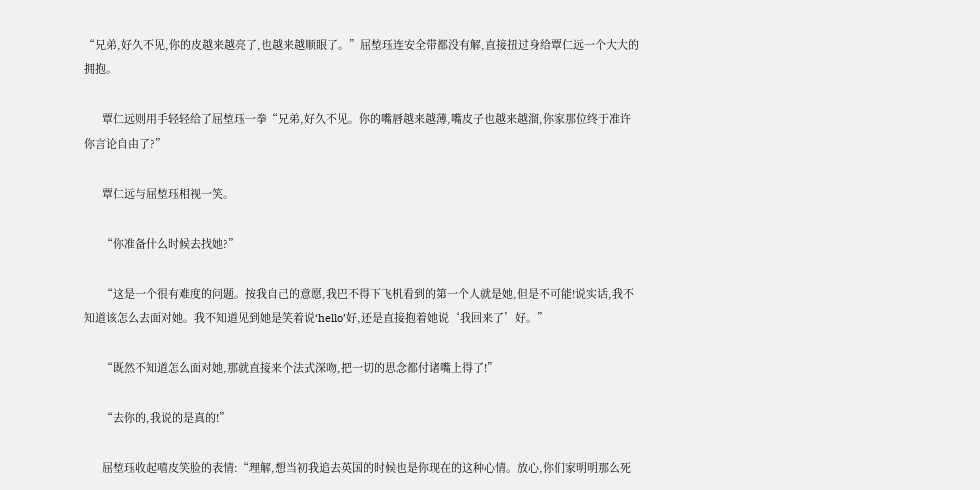“兄弟,好久不见,你的皮越来越亮了,也越来越顺眼了。”屈堏珏连安全带都没有解,直接扭过身给覃仁远一个大大的拥抱。

      覃仁远则用手轻轻给了屈堏珏一拳“兄弟,好久不见。你的嘴唇越来越薄,嘴皮子也越来越溜,你家那位终于准许你言论自由了?”

      覃仁远与屈堏珏相视一笑。

      “你准备什么时候去找她?”

      “这是一个很有难度的问题。按我自己的意愿,我巴不得下飞机看到的第一个人就是她,但是不可能!说实话,我不知道该怎么去面对她。我不知道见到她是笑着说‘hello’好,还是直接抱着她说‘我回来了’好。”

      “既然不知道怎么面对她,那就直接来个法式深吻,把一切的思念都付诸嘴上得了!”

      “去你的,我说的是真的!”

      屈堏珏收起嘻皮笑脸的表情:“理解,想当初我追去英国的时候也是你现在的这种心情。放心,你们家明明那么死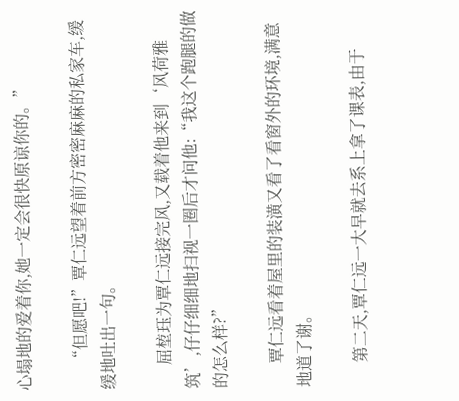心塌地的爱着你,她一定会很快原谅你的。”

      “但愿吧!”覃仁远望着前方密密麻麻的私家车,缓缓地吐出一句。

      屈堏珏为覃仁远接完风,又载着他来到‘风荷雅筑’,仔仔细细地扫视一圈后才问他:“我这个跑腿的做的怎么样?”

      覃仁远看着屋里的装潢又看了看窗外的环境,满意地道了谢。

      第二天,覃仁远一大早就去系上拿了课表,由于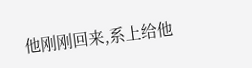他刚刚回来,系上给他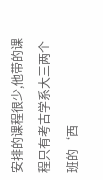安排的课程很少,他带的课程只有考古学系大三两个班的‘西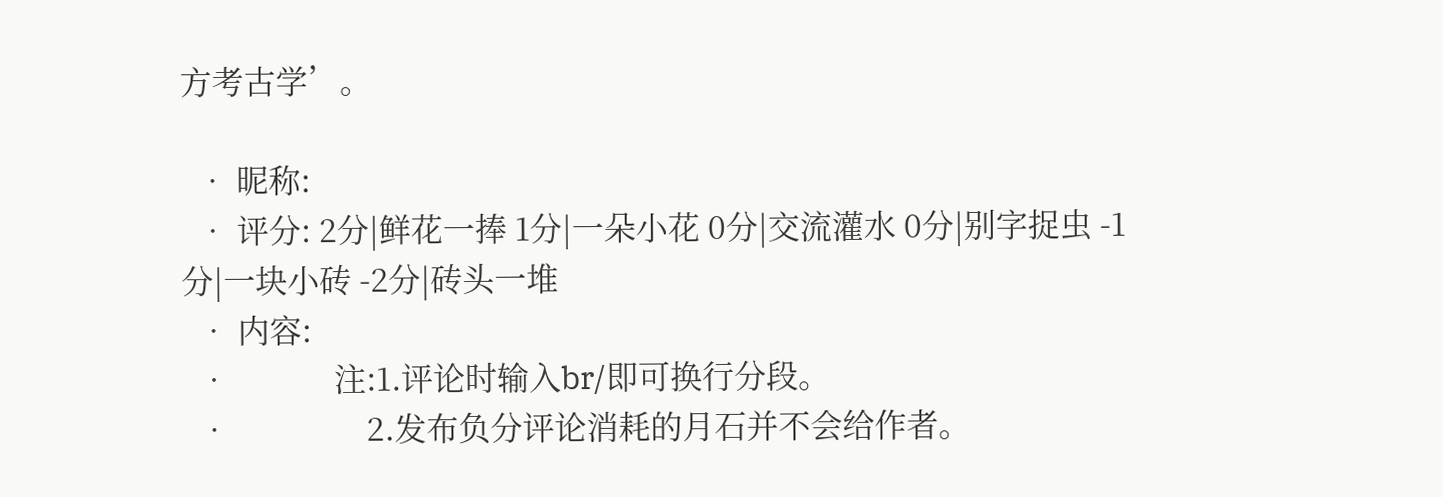方考古学’。

  • 昵称:
  • 评分: 2分|鲜花一捧 1分|一朵小花 0分|交流灌水 0分|别字捉虫 -1分|一块小砖 -2分|砖头一堆
  • 内容:
  •             注:1.评论时输入br/即可换行分段。
  •                 2.发布负分评论消耗的月石并不会给作者。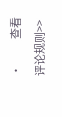•             查看评论规则>>